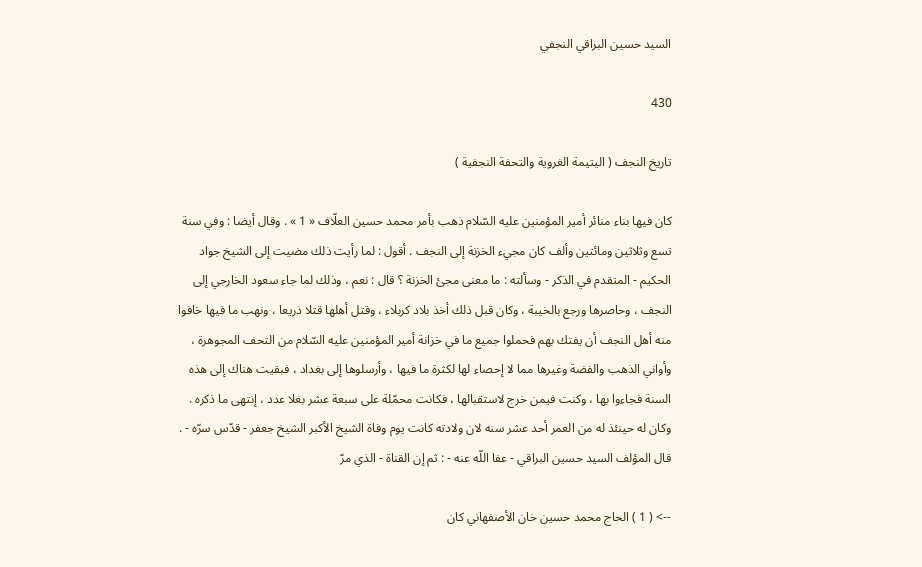السيد حسين البراقي النجفي

430

تاريخ النجف ( اليتيمة الغروية والتحفة النجفية )

كان فيها بناء منائر أمير المؤمنين عليه السّلام ذهب بأمر محمد حسين العلّاف « 1 » . وقال أيضا : وفي سنة تسع وثلاثين ومائتين وألف كان مجيء الخزنة إلى النجف . أقول : لما رأيت ذلك مضيت إلى الشيخ جواد الحكيم - المتقدم في الذكر - وسألته : ما معنى مجئ الخزنة ؟ قال : نعم ، وذلك لما جاء سعود الخارجي إلى النجف ، وحاصرها ورجع بالخيبة ، وكان قبل ذلك أخذ بلاد كربلاء ، وقتل أهلها قتلا ذريعا ، ونهب ما فيها خافوا منه أهل النجف أن يفتك بهم فحملوا جميع ما في خزانة أمير المؤمنين عليه السّلام من التحف المجوهرة ، وأواني الذهب والفضة وغيرها مما لا إحصاء لها لكثرة ما فيها ، وأرسلوها إلى بغداد ، فبقيت هناك إلى هذه السنة فجاءوا بها ، وكنت فيمن خرج لاستقبالها ، فكانت محمّلة على سبعة عشر بغلا عدد ، إنتهى ما ذكره . وكان له حينئذ له من العمر أحد عشر سنه لان ولادته كانت يوم وفاة الشيخ الأكبر الشيخ جعفر - قدّس سرّه - . قال المؤلف السيد حسين البراقي - عفا اللّه عنه - : ثم إن القناة - الذي مرّ

--> ( 1 ) الحاج محمد حسين خان الأصفهاني كان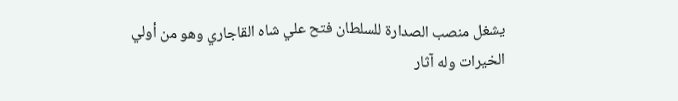يشغل منصب الصدارة للسلطان فتح علي شاه القاجاري وهو من أولي الخيرات وله آثار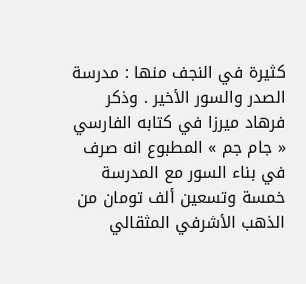كثيرة في النجف منها : مدرسة الصدر والسور الأخير . وذكر فرهاد ميرزا في كتابه الفارسي « جام جم » المطبوع انه صرف في بناء السور مع المدرسة خمسة وتسعين ألف تومان من الذهب الأشرفي المثقالي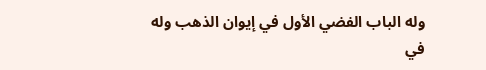وله الباب الفضي الأول في إيوان الذهب وله في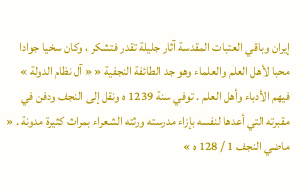إيران وباقي العتبات المقدسة آثار جليلة تقدر فتشكر ، وكان سخيا جوادا محبا لأهل العلم والعلماء وهو جد الطائفة النجفية « « آل نظام الدولة » فيهم الأدباء وأهل العلم . توفي سنة 1239 ه ونقل إلى النجف ودفن في مقبرته التي أعدها لنفسه بإزاء مدرسته ورثته الشعراء بمراث كثيرة مدونة . « ماضي النجف 1 / 128 ه »